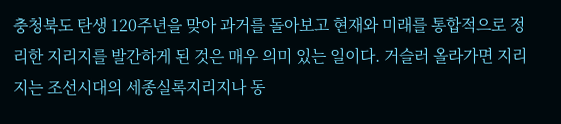충청북도 탄생 120주년을 맞아 과거를 돌아보고 현재와 미래를 통합적으로 정리한 지리지를 발간하게 된 것은 매우 의미 있는 일이다. 거슬러 올라가면 지리지는 조선시대의 세종실록지리지나 동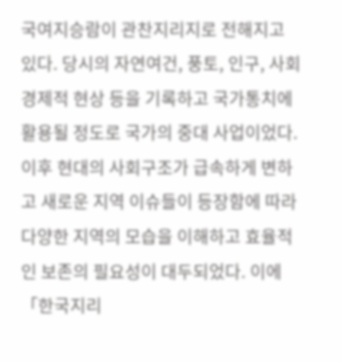국여지승람이 관찬지리지로 전해지고 있다. 당시의 자연여건, 풍토, 인구, 사회 경제적 현상 등을 기록하고 국가통치에 활용될 정도로 국가의 중대 사업이었다. 이후 현대의 사회구조가 급속하게 변하고 새로운 지역 이슈들이 등장함에 따라 다양한 지역의 모습을 이해하고 효율적인 보존의 필요성이 대두되었다. 이에 「한국지리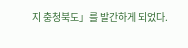지 충청북도」를 발간하게 되었다.